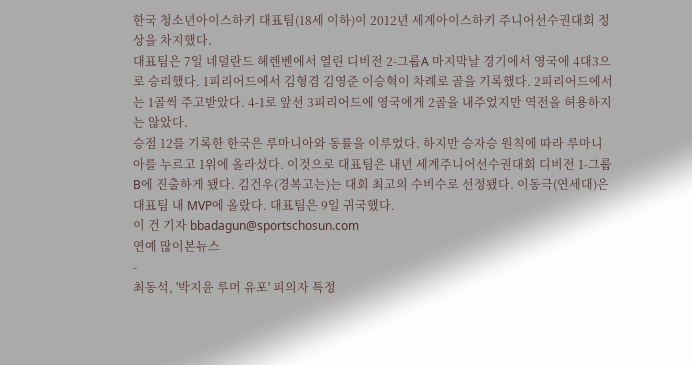한국 청소년아이스하키 대표팀(18세 이하)이 2012년 세계아이스하키 주니어선수권대회 정상을 차지했다.
대표팀은 7일 네덜란드 헤렌벤에서 열린 디비전 2-그룹A 마지막날 경기에서 영국에 4대3으로 승리했다. 1피리어드에서 김형겸 김영준 이승혁이 차례로 골을 기록했다. 2피리어드에서는 1골씩 주고받았다. 4-1로 앞선 3피리어드에 영국에게 2골을 내주었지만 역전을 허용하지는 않았다.
승점 12를 기록한 한국은 루마니아와 동률을 이루었다. 하지만 승자승 원칙에 따라 루마니아를 누르고 1위에 올라섰다. 이것으로 대표팀은 내년 세계주니어선수권대회 디비전 1-그룹B에 진출하게 됐다. 김건우(경복고는)는 대회 최고의 수비수로 선정됐다. 이동극(연세대)은 대표팀 내 MVP에 올랐다. 대표팀은 9일 귀국했다.
이 건 기자 bbadagun@sportschosun.com
연예 많이본뉴스
-
최동석, '박지윤 루머 유포' 피의자 특정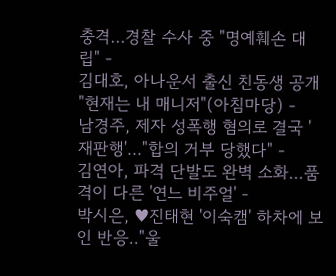충격…경찰 수사 중 "명예훼손 대립" -
김대호, 아나운서 출신 친동생 공개 "현재는 내 매니저"(아침마당) -
남경주, 제자 성폭행 혐의로 결국 '재판행'…"합의 거부 당했다" -
김연아, 파격 단발도 완벽 소화...품격이 다른 '연느 비주얼' -
박시은, ♥진태현 '이숙캠' 하차에 보인 반응.."울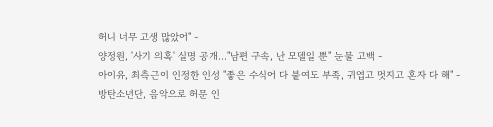허니 너무 고생 많았어" -
양정원, '사기 의혹' 실명 공개…"남편 구속, 난 모델일 뿐" 눈물 고백 -
아이유, 최측근이 인정한 인성 "좋은 수식어 다 붙여도 부족, 귀엽고 멋지고 혼자 다 해" -
방탄소년단, 음악으로 허문 인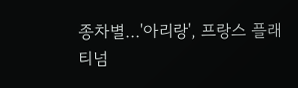종차별…'아리랑', 프랑스 플래티넘